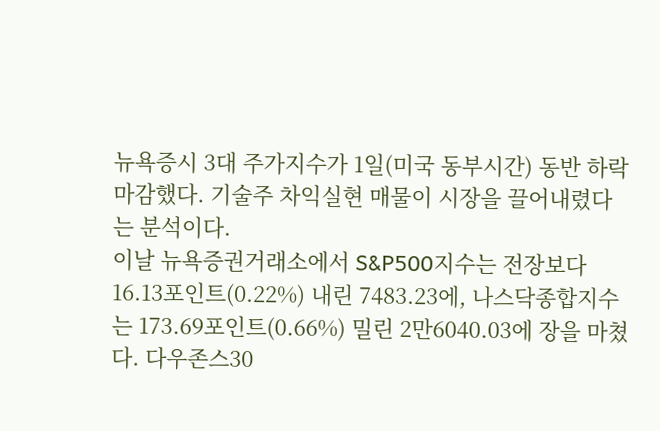뉴욕증시 3대 주가지수가 1일(미국 동부시간) 동반 하락 마감했다. 기술주 차익실현 매물이 시장을 끌어내렸다는 분석이다.
이날 뉴욕증권거래소에서 S&P500지수는 전장보다 16.13포인트(0.22%) 내린 7483.23에, 나스닥종합지수는 173.69포인트(0.66%) 밀린 2만6040.03에 장을 마쳤다. 다우존스30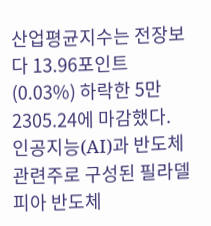산업평균지수는 전장보다 13.96포인트(0.03%) 하락한 5만2305.24에 마감했다.
인공지능(AI)과 반도체 관련주로 구성된 필라델피아 반도체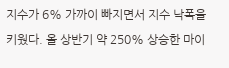지수가 6% 가까이 빠지면서 지수 낙폭을 키웠다. 올 상반기 약 250% 상승한 마이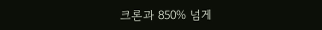크론과 850% 넘게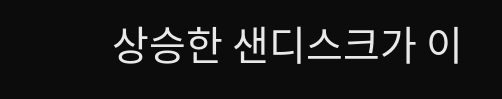상승한 샌디스크가 이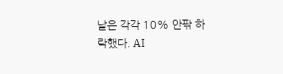날은 각각 10% 안팎 하락했다. AI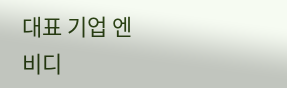대표 기업 엔비디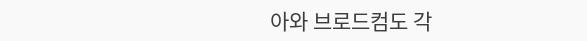아와 브로드컴도 각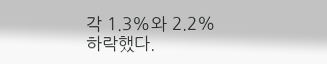각 1.3%와 2.2% 하락했다.